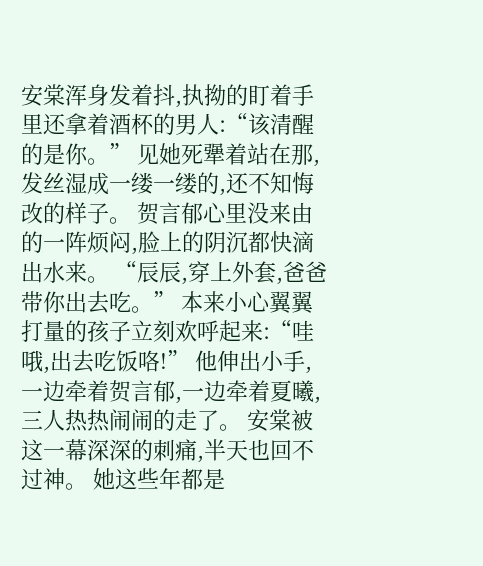安棠浑身发着抖,执拗的盯着手里还拿着酒杯的男人:“该清醒的是你。” 见她死犟着站在那,发丝湿成一缕一缕的,还不知悔改的样子。 贺言郁心里没来由的一阵烦闷,脸上的阴沉都快滴出水来。 “辰辰,穿上外套,爸爸带你出去吃。” 本来小心翼翼打量的孩子立刻欢呼起来:“哇哦,出去吃饭咯!” 他伸出小手,一边牵着贺言郁,一边牵着夏曦,三人热热闹闹的走了。 安棠被这一幕深深的刺痛,半天也回不过神。 她这些年都是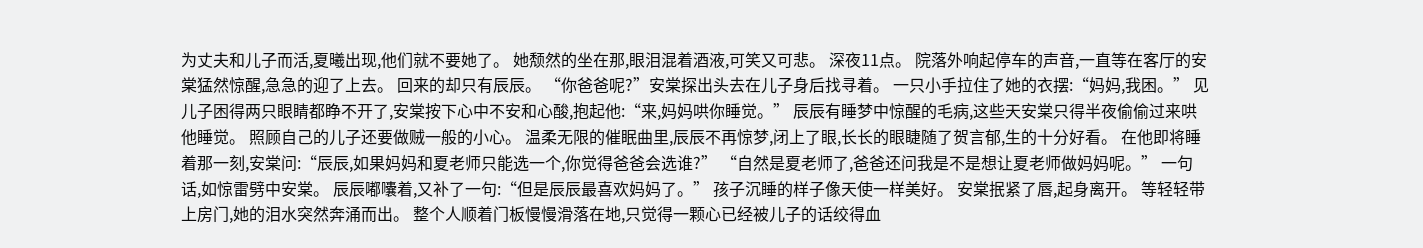为丈夫和儿子而活,夏曦出现,他们就不要她了。 她颓然的坐在那,眼泪混着酒液,可笑又可悲。 深夜11点。 院落外响起停车的声音,一直等在客厅的安棠猛然惊醒,急急的迎了上去。 回来的却只有辰辰。 “你爸爸呢?”安棠探出头去在儿子身后找寻着。 一只小手拉住了她的衣摆:“妈妈,我困。” 见儿子困得两只眼睛都睁不开了,安棠按下心中不安和心酸,抱起他:“来,妈妈哄你睡觉。” 辰辰有睡梦中惊醒的毛病,这些天安棠只得半夜偷偷过来哄他睡觉。 照顾自己的儿子还要做贼一般的小心。 温柔无限的催眠曲里,辰辰不再惊梦,闭上了眼,长长的眼睫随了贺言郁,生的十分好看。 在他即将睡着那一刻,安棠问:“辰辰,如果妈妈和夏老师只能选一个,你觉得爸爸会选谁?” “自然是夏老师了,爸爸还问我是不是想让夏老师做妈妈呢。” 一句话,如惊雷劈中安棠。 辰辰嘟囔着,又补了一句:“但是辰辰最喜欢妈妈了。” 孩子沉睡的样子像天使一样美好。 安棠抿紧了唇,起身离开。 等轻轻带上房门,她的泪水突然奔涌而出。 整个人顺着门板慢慢滑落在地,只觉得一颗心已经被儿子的话绞得血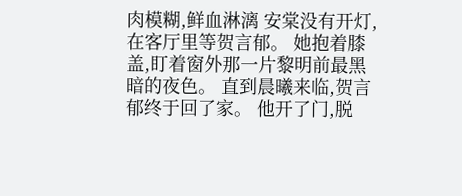肉模糊,鲜血淋漓 安棠没有开灯,在客厅里等贺言郁。 她抱着膝盖,盯着窗外那一片黎明前最黑暗的夜色。 直到晨曦来临,贺言郁终于回了家。 他开了门,脱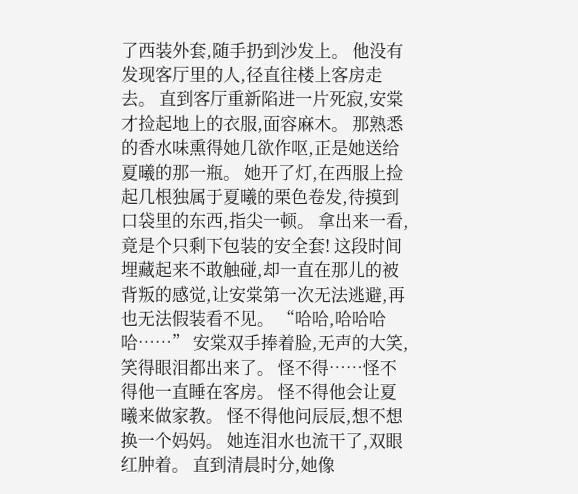了西装外套,随手扔到沙发上。 他没有发现客厅里的人,径直往楼上客房走去。 直到客厅重新陷进一片死寂,安棠才捡起地上的衣服,面容麻木。 那熟悉的香水味熏得她几欲作呕,正是她送给夏曦的那一瓶。 她开了灯,在西服上捡起几根独属于夏曦的栗色卷发,待摸到口袋里的东西,指尖一顿。 拿出来一看,竟是个只剩下包装的安全套! 这段时间埋藏起来不敢触碰,却一直在那儿的被背叛的感觉,让安棠第一次无法逃避,再也无法假装看不见。 “哈哈,哈哈哈哈……” 安棠双手捧着脸,无声的大笑,笑得眼泪都出来了。 怪不得……怪不得他一直睡在客房。 怪不得他会让夏曦来做家教。 怪不得他问辰辰,想不想换一个妈妈。 她连泪水也流干了,双眼红肿着。 直到清晨时分,她像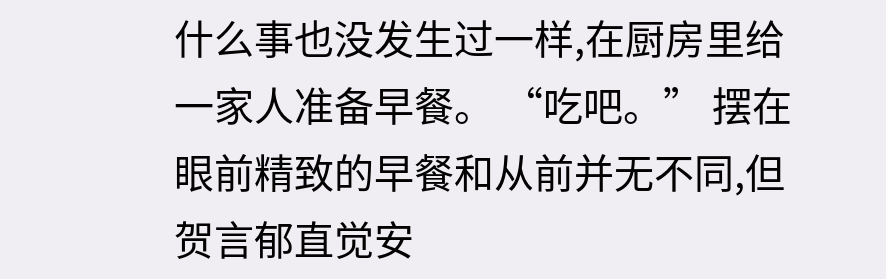什么事也没发生过一样,在厨房里给一家人准备早餐。 “吃吧。” 摆在眼前精致的早餐和从前并无不同,但贺言郁直觉安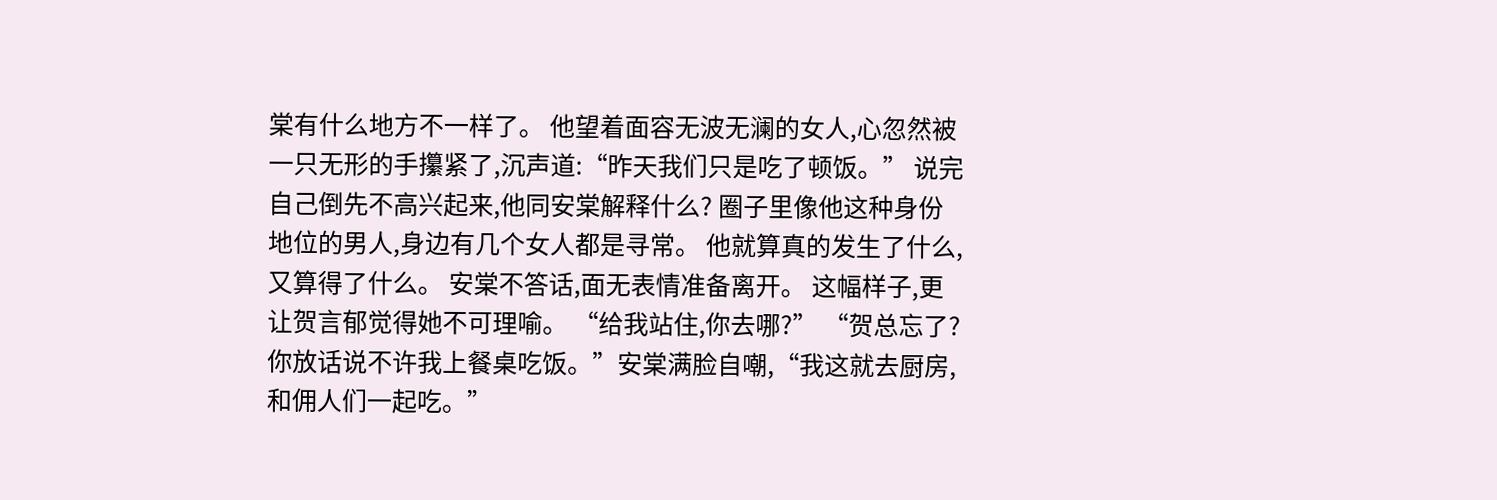棠有什么地方不一样了。 他望着面容无波无澜的女人,心忽然被一只无形的手攥紧了,沉声道:“昨天我们只是吃了顿饭。” 说完自己倒先不高兴起来,他同安棠解释什么? 圈子里像他这种身份地位的男人,身边有几个女人都是寻常。 他就算真的发生了什么,又算得了什么。 安棠不答话,面无表情准备离开。 这幅样子,更让贺言郁觉得她不可理喻。 “给我站住,你去哪?” “贺总忘了?你放话说不许我上餐桌吃饭。”安棠满脸自嘲,“我这就去厨房,和佣人们一起吃。”